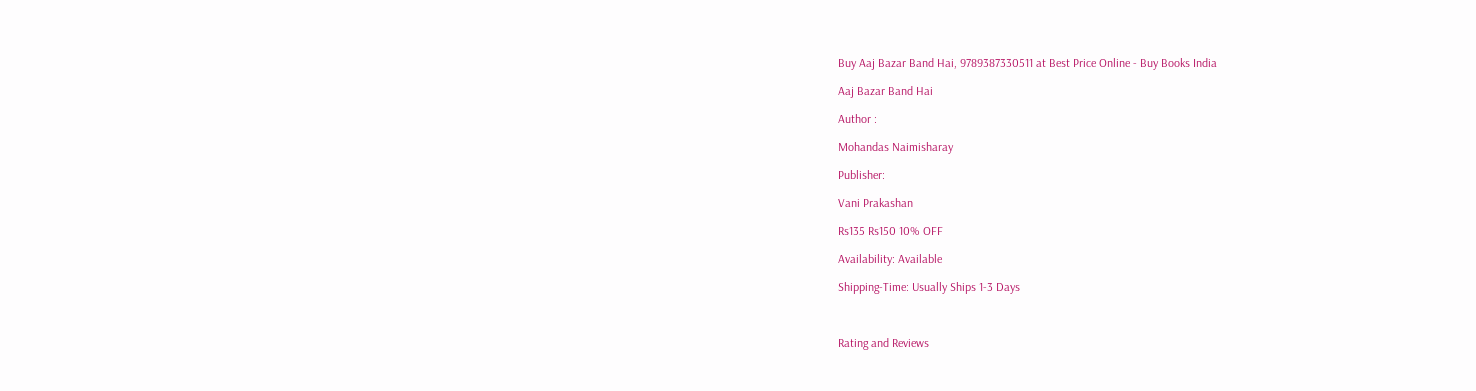Buy Aaj Bazar Band Hai, 9789387330511 at Best Price Online - Buy Books India

Aaj Bazar Band Hai

Author :

Mohandas Naimisharay

Publisher:

Vani Prakashan

Rs135 Rs150 10% OFF

Availability: Available

Shipping-Time: Usually Ships 1-3 Days



Rating and Reviews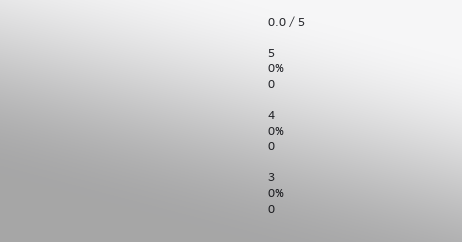0.0 / 5

5
0%
0

4
0%
0

3
0%
0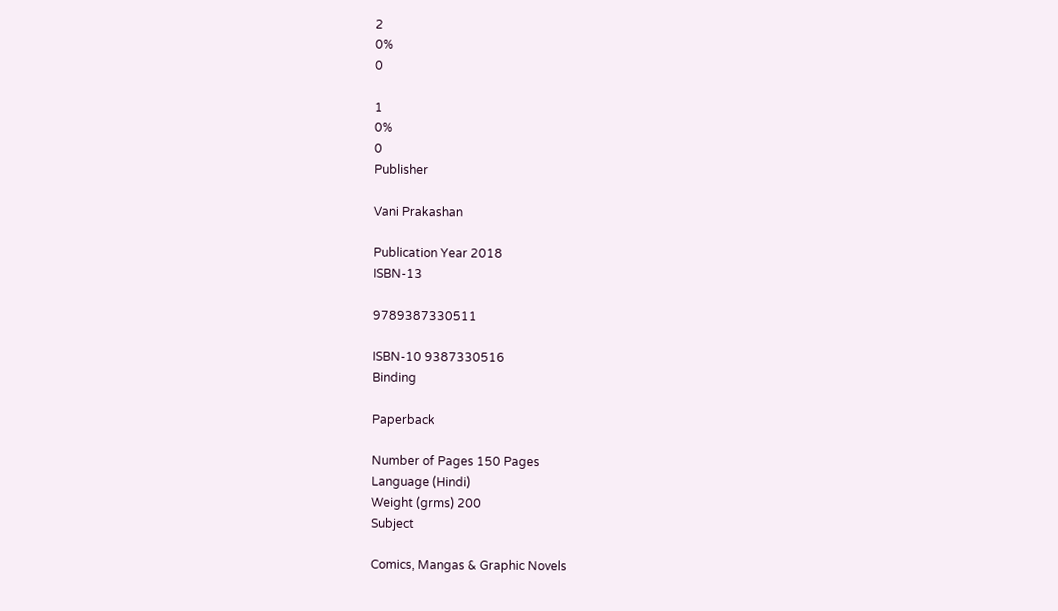2
0%
0

1
0%
0
Publisher

Vani Prakashan

Publication Year 2018
ISBN-13

9789387330511

ISBN-10 9387330516
Binding

Paperback

Number of Pages 150 Pages
Language (Hindi)
Weight (grms) 200
Subject

Comics, Mangas & Graphic Novels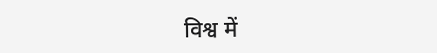विश्व में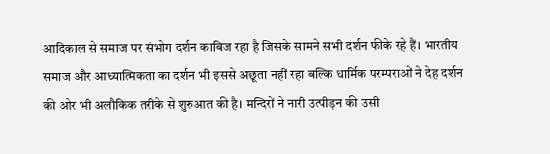आदिकाल से समाज पर संभोग दर्शन काबिज रहा है जिसके सामने सभी दर्शन फीके रहे हैं। भारतीय समाज और आध्यात्मिकता का दर्शन भी इससे अछूता नहीं रहा बल्कि धार्मिक परम्पराओं ने देह दर्शन की ओर भी अलौकिक तरीके से शुरुआत की है। मन्दिरों ने नारी उत्पीड़न की उसी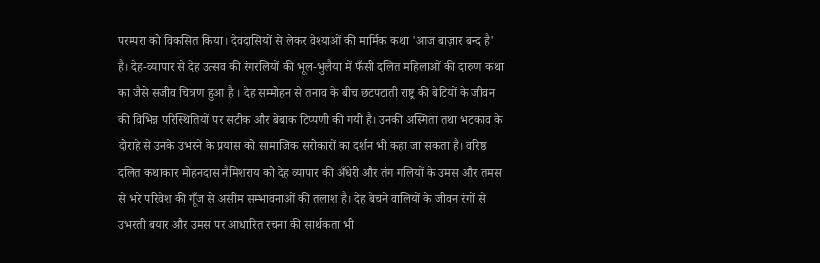परम्परा को विकसित किया। देवदासियों से लेकर वेश्याओं की मार्मिक कथा 'आज बाज़ार बन्द है' है। देह-व्यापार से देह उत्सव की रंगरलियों की भूल-भुलैया में फँसी दलित महिलाओं की दारुण कथा का जैसे सजीव चित्रण हुआ है । देह सम्मोहन से तनाव के बीच छटपटाती राष्ट्र की बेटियों के जीवन की विभिन्न परिस्थितियों पर सटीक और बेबाक टिप्पणी की गयी है। उनकी अस्मिता तथा भटकाव के दोराहे से उनके उभरने के प्रयास को सामाजिक सरोकारों का दर्शन भी कहा जा सकता है। वरिष्ठ दलित कथाकार मोहनदास नैमिशराय को देह व्यापार की अँधेरी और तंग गलियों के उमस और तमस से भरे परिवेश की गूँज से असीम सम्भावनाओं की तलाश है। देह बेचने वालियों के जीवन रंगों से उभरती बयार और उमस पर आधारित रचना की सार्थकता भी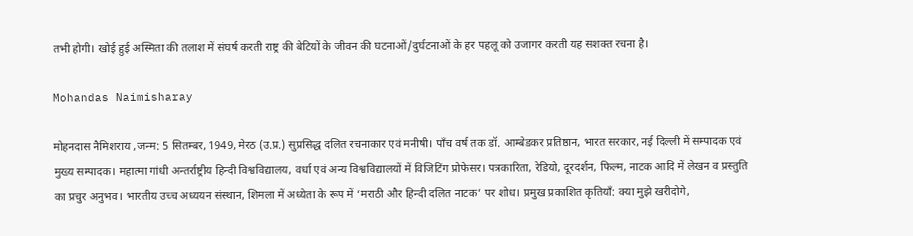तभी होगी। खोई हुई अस्मिता की तलाश में संघर्ष करती राष्ट्र की बेटियों के जीवन की घटनाओं/दुर्घटनाओं के हर पहलू को उजागर करती यह सशक्त रचना है।

Mohandas Naimisharay

मोहनदास नैमिशराय ,जन्म: 5 सितम्बर, 1949, मेरठ (उ.प्र.) सुप्रसिद्ध दलित रचनाकार एवं मनीषी। पाँच वर्ष तक डॉ. आम्बेडकर प्रतिष्ठान, भारत सरकार, नई दिल्ली में सम्पादक एवं मुख्य सम्पादक। महात्मा गांधी अन्तर्राष्ट्रीय हिन्दी विश्वविद्यालय, वर्धा एवं अन्य विश्वविद्यालयों में विजिटिंग प्रोफेसर। पत्रकारिता, रेडियो, दूरदर्शन, फिल्म, नाटक आदि में लेखन व प्रस्तुति का प्रचुर अनुभव। भारतीय उच्च अध्ययन संस्थान, शिमला में अध्येता के रूप में ‘मराठी और हिन्दी दलित नाटक’ पर शोध। प्रमुख प्रकाशित कृतियाँ: क्या मुझे खरीदोगे,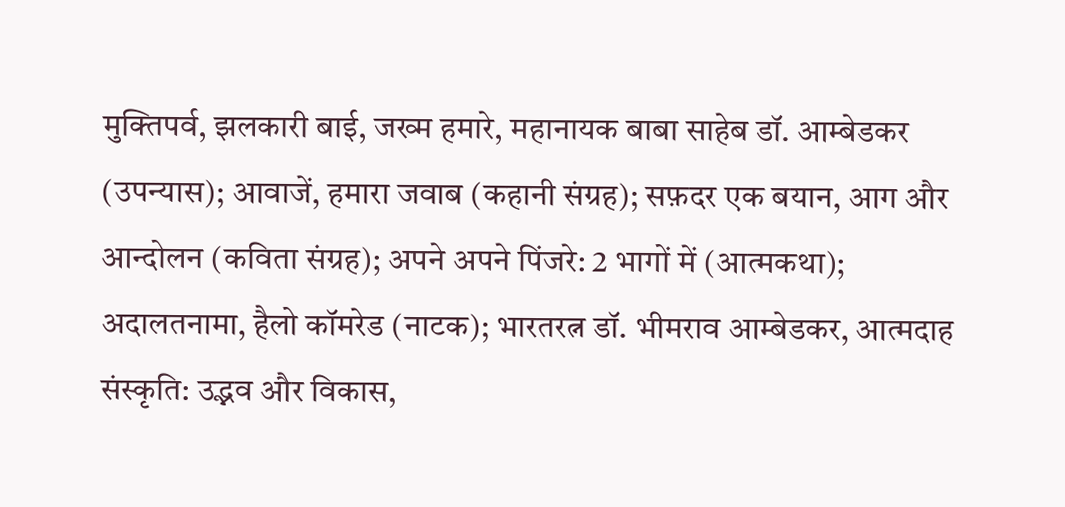मुक्तिपर्व, झलकारी बाई, जख्म हमारे, महानायक बाबा साहेब डॉ. आम्बेडकर (उपन्यास); आवाजें, हमारा जवाब (कहानी संग्रह); सफ़दर एक बयान, आग और आन्दोलन (कविता संग्रह); अपने अपने पिंजरे: 2 भागों में (आत्मकथा); अदालतनामा, हैलो कॉमरेड (नाटक); भारतरत्न डॉ. भीमराव आम्बेडकर, आत्मदाह संस्कृति: उद्भव और विकास,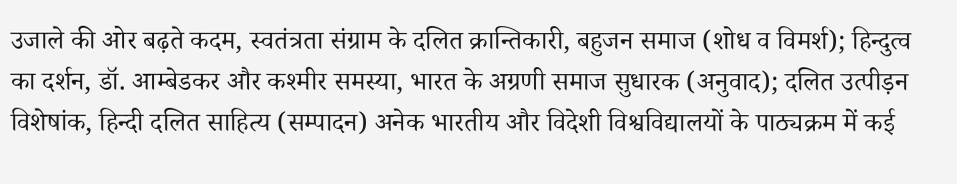उजाले की ओर बढ़ते कदम, स्वतंत्रता संग्राम के दलित क्रान्तिकारी, बहुजन समाज (शोध व विमर्श); हिन्दुत्व का दर्शन, डॉ. आम्बेडकर और कश्मीर समस्या, भारत के अग्रणी समाज सुधारक (अनुवाद); दलित उत्पीड़न विशेषांक, हिन्दी दलित साहित्य (सम्पादन) अनेक भारतीय और विदेशी विश्वविद्यालयों के पाठ्यक्रम में कई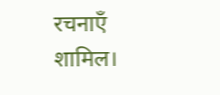रचनाएँ शामिल।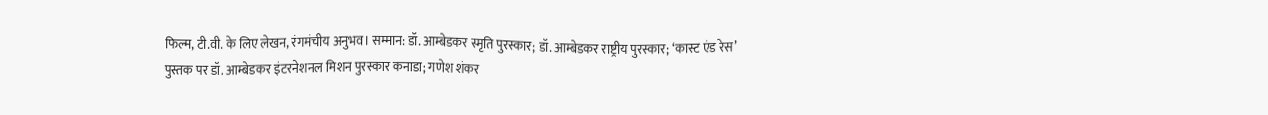फिल्म, टी.वी. के लिए लेखन, रंगमंचीय अनुभव। सम्मान: डॉ. आम्बेडकर स्मृति पुरस्कार; डॉ. आम्बेडकर राष्ट्रीय पुरस्कार; ‘कास्ट एंड रेस’ पुस्तक पर डॉ. आम्बेडकर इंटरनेशनल मिशन पुरस्कार कनाडा; गणेश शंकर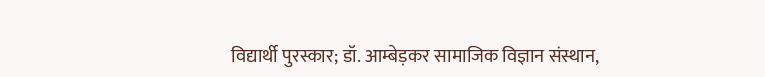विद्यार्थी पुरस्कार; डॉ. आम्बेड़कर सामाजिक विज्ञान संस्थान,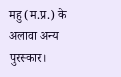महु (म.प्र.) के अलावा अन्य पुरस्कार।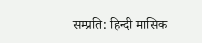सम्प्रति: हिन्दी मासिक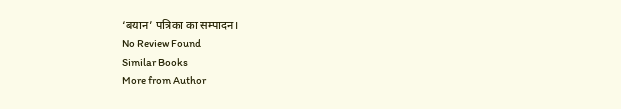‘बयान’ पत्रिका का सम्पादन।
No Review Found
Similar Books
More from Author